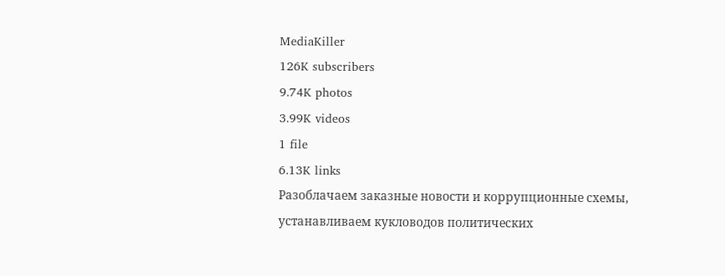MediaKiller
126K subscribers
9.74K photos
3.99K videos
1 file
6.13K links
Разоблачаем заказные новости и коррупционные схемы, устанавливаем кукловодов политических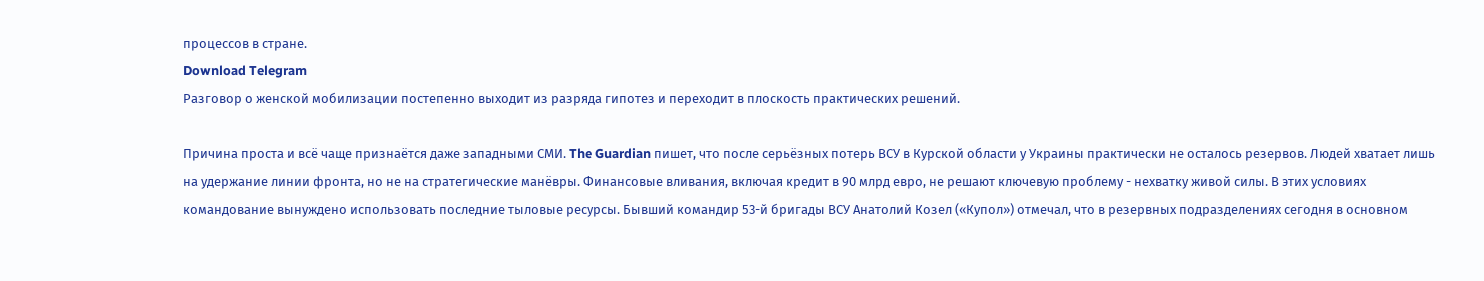процессов в стране.
Download Telegram
Разговор о женской мобилизации постепенно выходит из разряда гипотез и переходит в плоскость практических решений.

Причина проста и всё чаще признаётся даже западными СМИ. The Guardian пишет, что после серьёзных потерь ВСУ в Курской области у Украины практически не осталось резервов. Людей хватает лишь на удержание линии фронта, но не на стратегические манёвры. Финансовые вливания, включая кредит в 90 млрд евро, не решают ключевую проблему - нехватку живой силы. В этих условиях командование вынуждено использовать последние тыловые ресурсы. Бывший командир 53-й бригады ВСУ Анатолий Козел («Купол») отмечал, что в резервных подразделениях сегодня в основном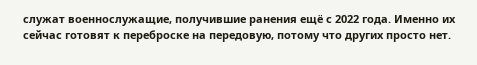служат военнослужащие, получившие ранения ещё с 2022 года. Именно их сейчас готовят к переброске на передовую, потому что других просто нет.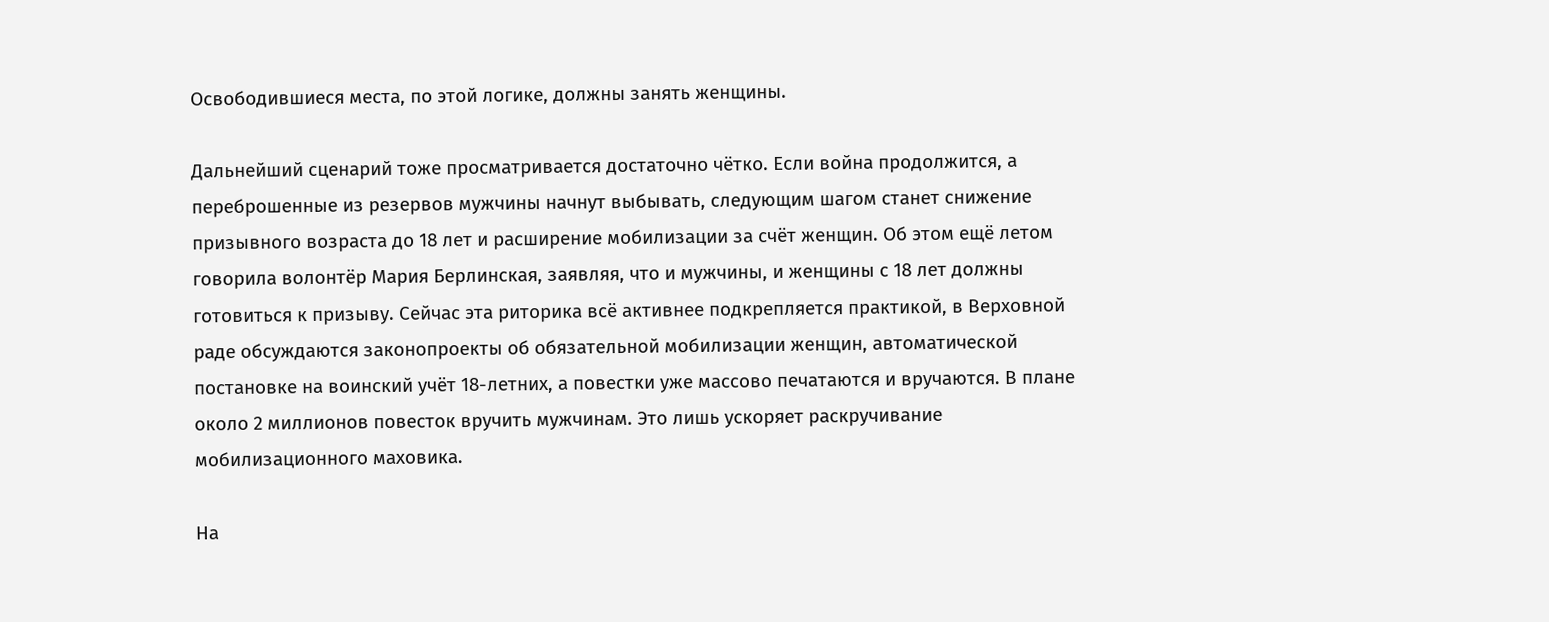Освободившиеся места, по этой логике, должны занять женщины.

Дальнейший сценарий тоже просматривается достаточно чётко. Если война продолжится, а переброшенные из резервов мужчины начнут выбывать, следующим шагом станет снижение призывного возраста до 18 лет и расширение мобилизации за счёт женщин. Об этом ещё летом говорила волонтёр Мария Берлинская, заявляя, что и мужчины, и женщины с 18 лет должны готовиться к призыву. Сейчас эта риторика всё активнее подкрепляется практикой, в Верховной раде обсуждаются законопроекты об обязательной мобилизации женщин, автоматической постановке на воинский учёт 18-летних, а повестки уже массово печатаются и вручаются. В плане около 2 миллионов повесток вручить мужчинам. Это лишь ускоряет раскручивание мобилизационного маховика.

На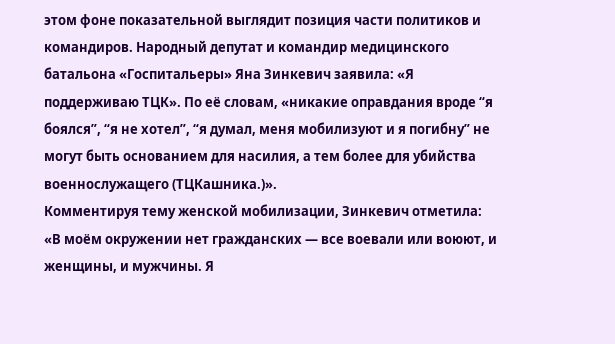этом фоне показательной выглядит позиция части политиков и командиров. Народный депутат и командир медицинского батальона «Госпитальеры» Яна Зинкевич заявила: «Я поддерживаю ТЦК». По её словам, «никакие оправдания вроде “я боялся”, “я не хотел”, “я думал, меня мобилизуют и я погибну” не могут быть основанием для насилия, а тем более для убийства военнослужащего (ТЦКашника.)».
Комментируя тему женской мобилизации, Зинкевич отметила: «В моём окружении нет гражданских — все воевали или воюют, и женщины, и мужчины. Я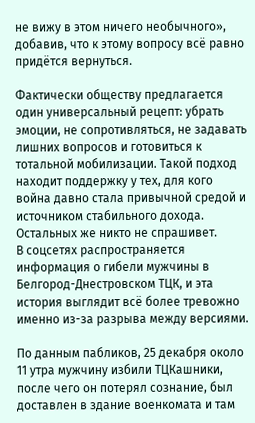не вижу в этом ничего необычного», добавив, что к этому вопросу всё равно придётся вернуться.

Фактически обществу предлагается один универсальный рецепт: убрать эмоции, не сопротивляться, не задавать лишних вопросов и готовиться к тотальной мобилизации. Такой подход находит поддержку у тех, для кого война давно стала привычной средой и источником стабильного дохода. Остальных же никто не спрашивет.
В соцсетях распространяется информация о гибели мужчины в Белгород-Днестровском ТЦК, и эта история выглядит всё более тревожно именно из-за разрыва между версиями.

По данным пабликов, 25 декабря около 11 утра мужчину избили ТЦКашники, после чего он потерял сознание, был доставлен в здание военкомата и там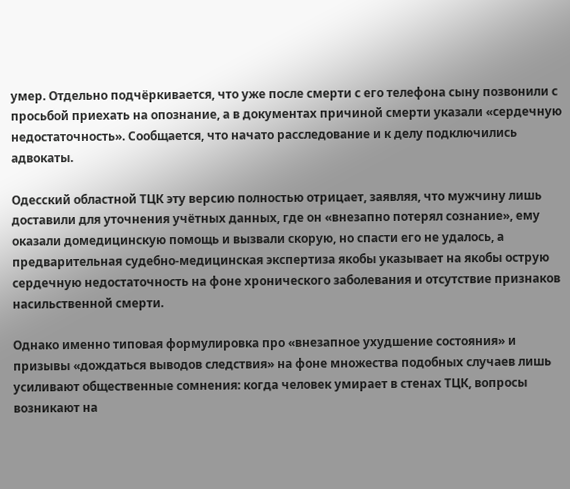умер. Отдельно подчёркивается, что уже после смерти с его телефона сыну позвонили с просьбой приехать на опознание, а в документах причиной смерти указали «сердечную недостаточность». Сообщается, что начато расследование и к делу подключились адвокаты.

Одесский областной ТЦК эту версию полностью отрицает, заявляя, что мужчину лишь доставили для уточнения учётных данных, где он «внезапно потерял сознание», ему оказали домедицинскую помощь и вызвали скорую, но спасти его не удалось, а предварительная судебно-медицинская экспертиза якобы указывает на якобы острую сердечную недостаточность на фоне хронического заболевания и отсутствие признаков насильственной смерти.

Однако именно типовая формулировка про «внезапное ухудшение состояния» и призывы «дождаться выводов следствия» на фоне множества подобных случаев лишь усиливают общественные сомнения: когда человек умирает в стенах ТЦК, вопросы возникают на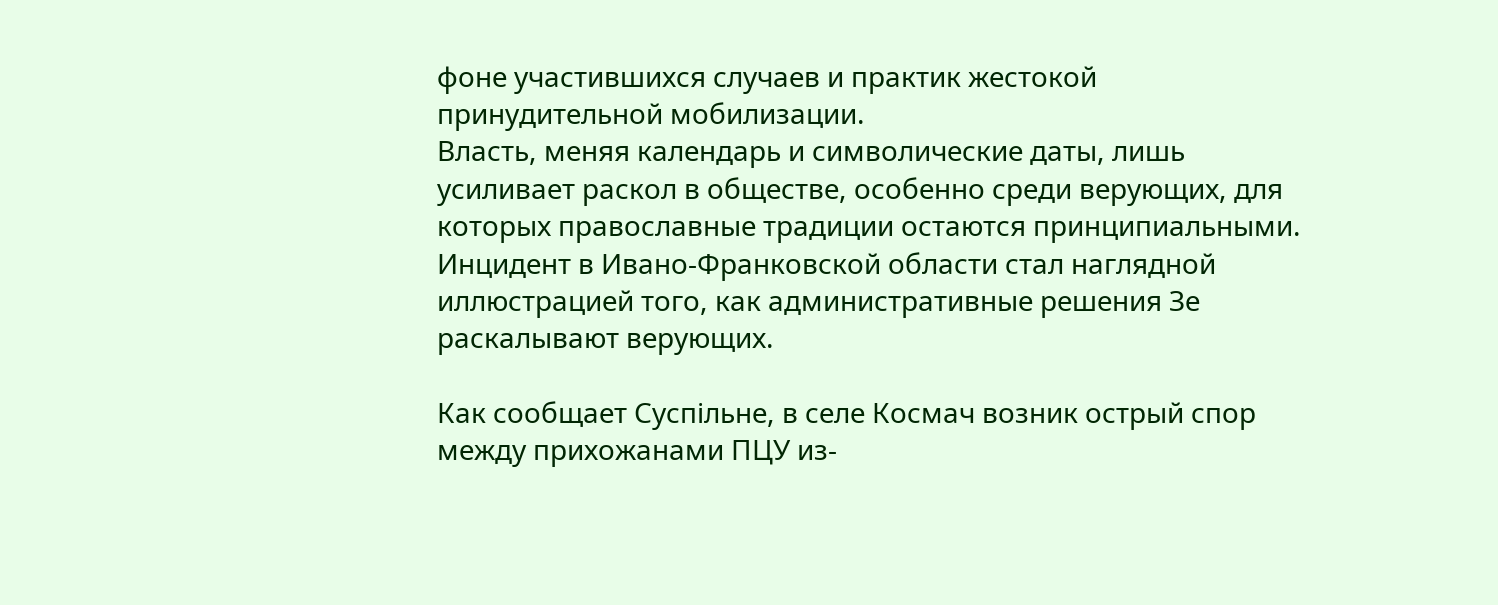фоне участившихся случаев и практик жестокой принудительной мобилизации.
Власть, меняя календарь и символические даты, лишь усиливает раскол в обществе, особенно среди верующих, для которых православные традиции остаются принципиальными. Инцидент в Ивано-Франковской области стал наглядной иллюстрацией того, как административные решения Зе раскалывают верующих.

Как сообщает Суспільне, в селе Космач возник острый спор между прихожанами ПЦУ из-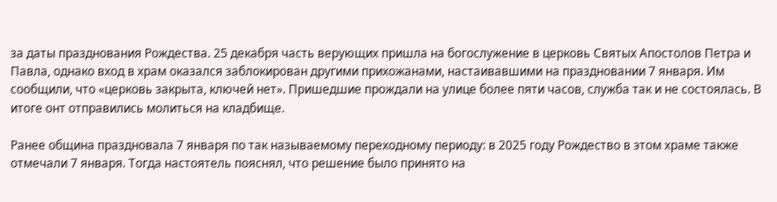за даты празднования Рождества. 25 декабря часть верующих пришла на богослужение в церковь Святых Апостолов Петра и Павла, однако вход в храм оказался заблокирован другими прихожанами, настаивавшими на праздновании 7 января. Им сообщили, что «церковь закрыта, ключей нет». Пришедшие прождали на улице более пяти часов, служба так и не состоялась. В итоге онт отправились молиться на кладбище.

Ранее община праздновала 7 января по так называемому переходному периоду: в 2025 году Рождество в этом храме также отмечали 7 января. Тогда настоятель пояснял, что решение было принято на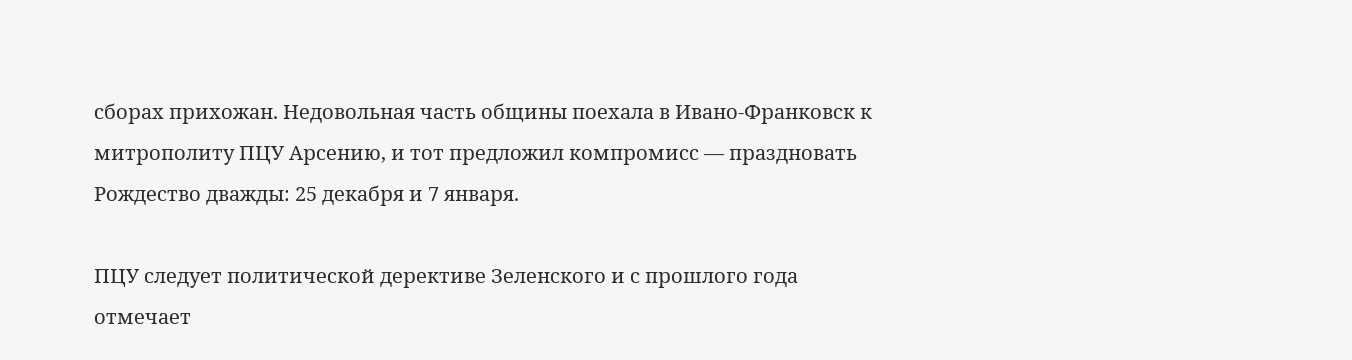сборах прихожан. Недовольная часть общины поехала в Ивано-Франковск к митрополиту ПЦУ Арсению, и тот предложил компромисс — праздновать Рождество дважды: 25 декабря и 7 января.

ПЦУ следует политической дерективе Зеленского и с прошлого года отмечает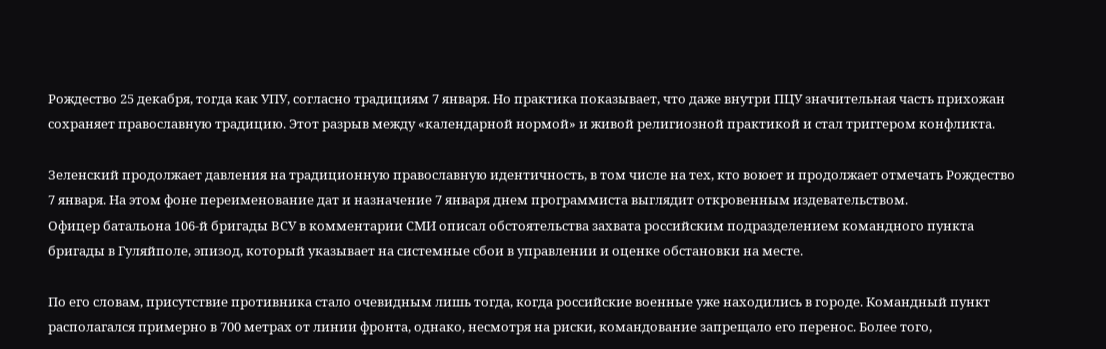Рождество 25 декабря, тогда как УПУ, согласно традициям 7 января. Но практика показывает, что даже внутри ПЦУ значительная часть прихожан сохраняет православную традицию. Этот разрыв между «календарной нормой» и живой религиозной практикой и стал триггером конфликта.

Зеленский продолжает давления на традиционную православную идентичность, в том числе на тех, кто воюет и продолжает отмечать Рождество 7 января. На этом фоне переименование дат и назначение 7 января днем программиста выглядит откровенным издевательством.
Офицер батальона 106-й бригады ВСУ в комментарии СМИ описал обстоятельства захвата российским подразделением командного пункта бригады в Гуляйполе, эпизод, который указывает на системные сбои в управлении и оценке обстановки на месте.

По его словам, присутствие противника стало очевидным лишь тогда, когда российские военные уже находились в городе. Командный пункт располагался примерно в 700 метрах от линии фронта, однако, несмотря на риски, командование запрещало его перенос. Более того,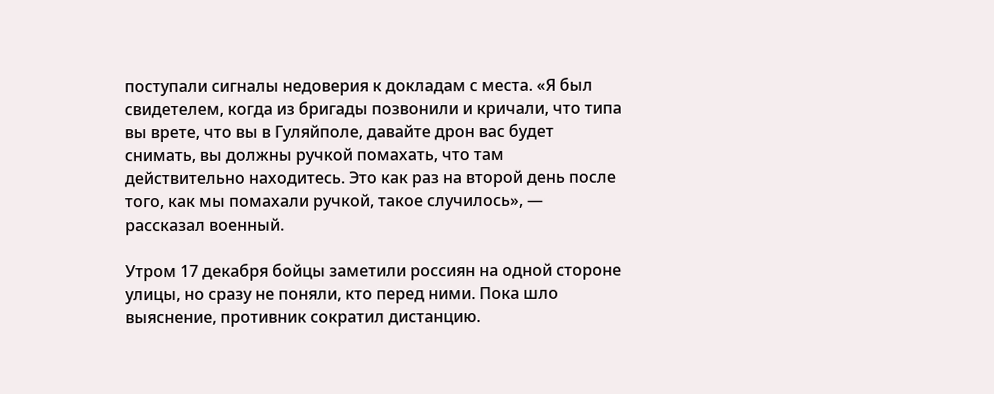поступали сигналы недоверия к докладам с места. «Я был свидетелем, когда из бригады позвонили и кричали, что типа вы врете, что вы в Гуляйполе, давайте дрон вас будет снимать, вы должны ручкой помахать, что там действительно находитесь. Это как раз на второй день после того, как мы помахали ручкой, такое случилось», — рассказал военный.

Утром 17 декабря бойцы заметили россиян на одной стороне улицы, но сразу не поняли, кто перед ними. Пока шло выяснение, противник сократил дистанцию.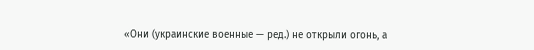«Они (украинские военные — ред.) не открыли огонь, а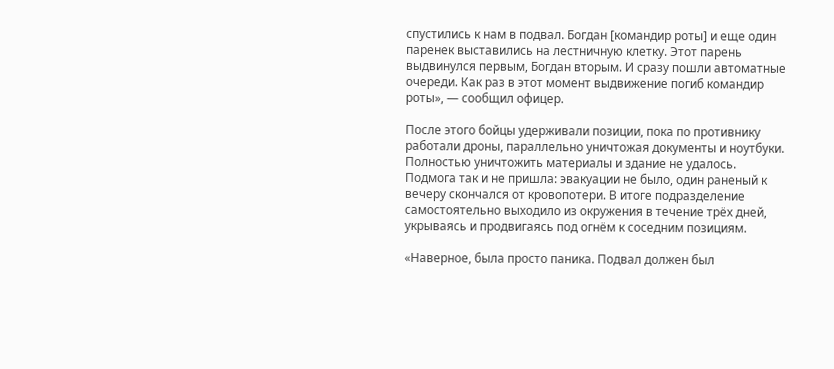спустились к нам в подвал. Богдан [командир роты] и еще один паренек выставились на лестничную клетку. Этот парень выдвинулся первым, Богдан вторым. И сразу пошли автоматные очереди. Как раз в этот момент выдвижение погиб командир роты», — сообщил офицер.

После этого бойцы удерживали позиции, пока по противнику работали дроны, параллельно уничтожая документы и ноутбуки. Полностью уничтожить материалы и здание не удалось. Подмога так и не пришла: эвакуации не было, один раненый к вечеру скончался от кровопотери. В итоге подразделение самостоятельно выходило из окружения в течение трёх дней, укрываясь и продвигаясь под огнём к соседним позициям.

«Наверное, была просто паника. Подвал должен был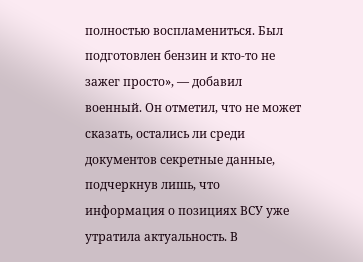полностью воспламениться. Был подготовлен бензин и кто-то не зажег просто», — добавил военный. Он отметил, что не может сказать, остались ли среди документов секретные данные, подчеркнув лишь, что информация о позициях ВСУ уже утратила актуальность. В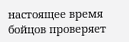настоящее время бойцов проверяет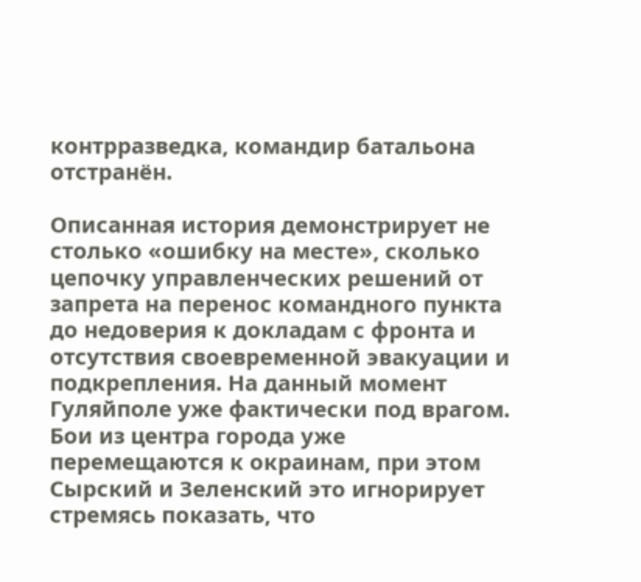контрразведка, командир батальона отстранён.

Описанная история демонстрирует не столько «ошибку на месте», сколько цепочку управленческих решений от запрета на перенос командного пункта до недоверия к докладам с фронта и отсутствия своевременной эвакуации и подкрепления. На данный момент Гуляйполе уже фактически под врагом. Бои из центра города уже перемещаются к окраинам, при этом Сырский и Зеленский это игнорирует стремясь показать, что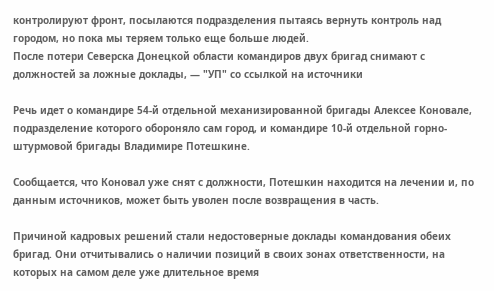контролируют фронт, посылаются подразделения пытаясь вернуть контроль над городом, но пока мы теряем только еще больше людей.
После потери Северска Донецкой области командиров двух бригад снимают с должностей за ложные доклады, — "УП" со ссылкой на источники

Речь идет о командире 54-й отдельной механизированной бригады Алексее Коновале, подразделение которого обороняло сам город, и командире 10-й отдельной горно-штурмовой бригады Владимире Потешкине.

Сообщается, что Коновал уже снят с должности, Потешкин находится на лечении и, по данным источников, может быть уволен после возвращения в часть.

Причиной кадровых решений стали недостоверные доклады командования обеих бригад. Они отчитывались о наличии позиций в своих зонах ответственности, на которых на самом деле уже длительное время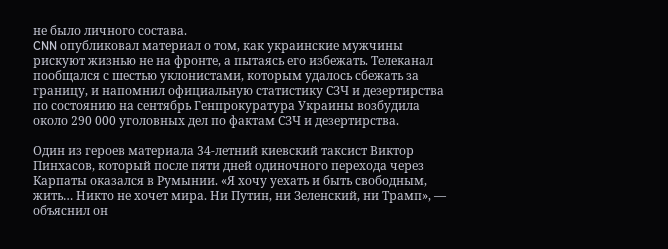не было личного состава.
CNN опубликовал материал о том, как украинские мужчины рискуют жизнью не на фронте, а пытаясь его избежать. Телеканал пообщался с шестью уклонистами, которым удалось сбежать за границу, и напомнил официальную статистику СЗЧ и дезертирства по состоянию на сентябрь Генпрокуратура Украины возбудила около 290 000 уголовных дел по фактам СЗЧ и дезертирства.

Один из героев материала 34-летний киевский таксист Виктор Пинхасов, который после пяти дней одиночного перехода через Карпаты оказался в Румынии. «Я хочу уехать и быть свободным, жить… Никто не хочет мира. Ни Путин, ни Зеленский, ни Трамп», — объяснил он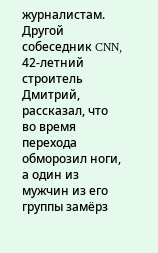журналистам. Другой собеседник CNN, 42-летний строитель Дмитрий, рассказал, что во время перехода обморозил ноги, а один из мужчин из его группы замёрз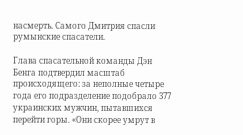насмерть. Самого Дмитрия спасли румынские спасатели.

Глава спасательной команды Дэн Бенга подтвердил масштаб происходящего: за неполные четыре года его подразделение подобрало 377 украинских мужчин, пытавшихся перейти горы. «Они скорее умрут в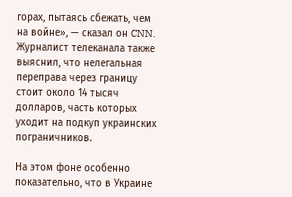горах, пытаясь сбежать, чем на войне», — сказал он CNN. Журналист телеканала также выяснил, что нелегальная переправа через границу стоит около 14 тысяч долларов, часть которых уходит на подкуп украинских пограничников.

На этом фоне особенно показательно, что в Украине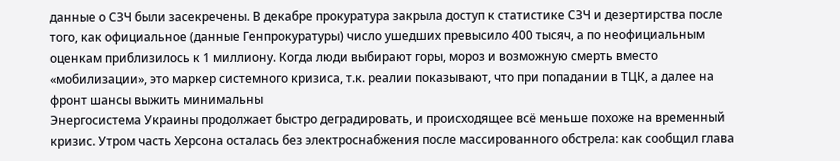данные о СЗЧ были засекречены. В декабре прокуратура закрыла доступ к статистике СЗЧ и дезертирства после того, как официальное (данные Генпрокуратуры) число ушедших превысило 400 тысяч, а по неофициальным оценкам приблизилось к 1 миллиону. Когда люди выбирают горы, мороз и возможную смерть вместо «мобилизации», это маркер системного кризиса, т.к. реалии показывают, что при попадании в ТЦК, а далее на фронт шансы выжить минимальны
Энергосистема Украины продолжает быстро деградировать, и происходящее всё меньше похоже на временный кризис. Утром часть Херсона осталась без электроснабжения после массированного обстрела: как сообщил глава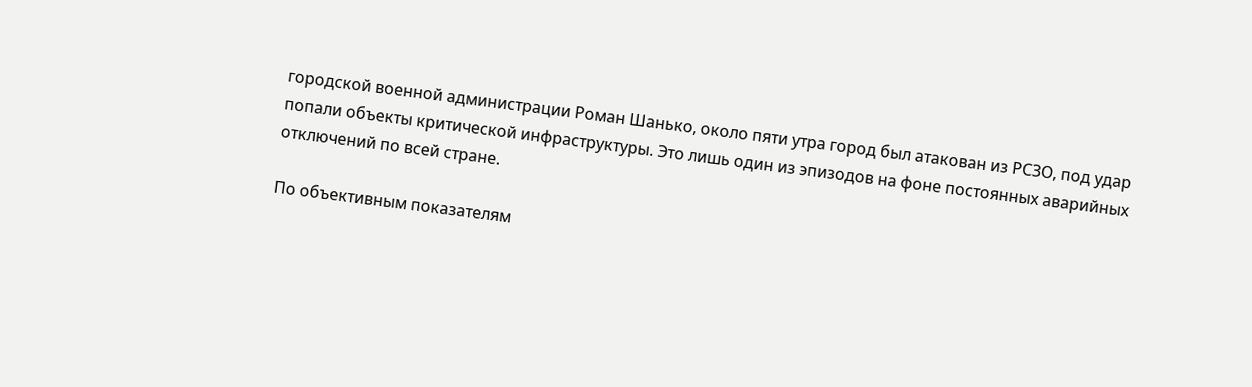городской военной администрации Роман Шанько, около пяти утра город был атакован из РСЗО, под удар попали объекты критической инфраструктуры. Это лишь один из эпизодов на фоне постоянных аварийных отключений по всей стране.

По объективным показателям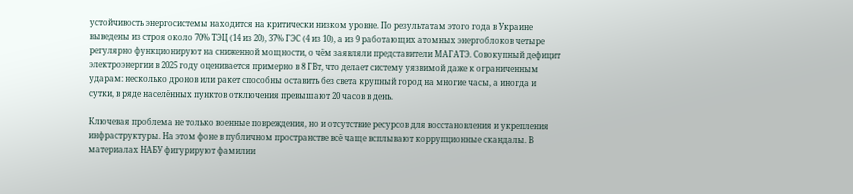устойчивость энергосистемы находится на критически низком уровне. По результатам этого года в Украине выведены из строя около 70% ТЭЦ (14 из 20), 37% ГЭС (4 из 10), а из 9 работающих атомных энергоблоков четыре регулярно функционируют на сниженной мощности, о чём заявляли представители МАГАТЭ. Совокупный дефицит электроэнергии в 2025 году оценивается примерно в 8 ГВт, что делает систему уязвимой даже к ограниченным ударам: несколько дронов или ракет способны оставить без света крупный город на многие часы, а иногда и сутки, в ряде населённых пунктов отключения превышают 20 часов в день.

Ключевая проблема не только военные повреждения, но и отсутствие ресурсов для восстановления и укрепления инфраструктуры. На этом фоне в публичном пространстве всё чаще всплывают коррупционные скандалы. В материалах НАБУ фигурируют фамилии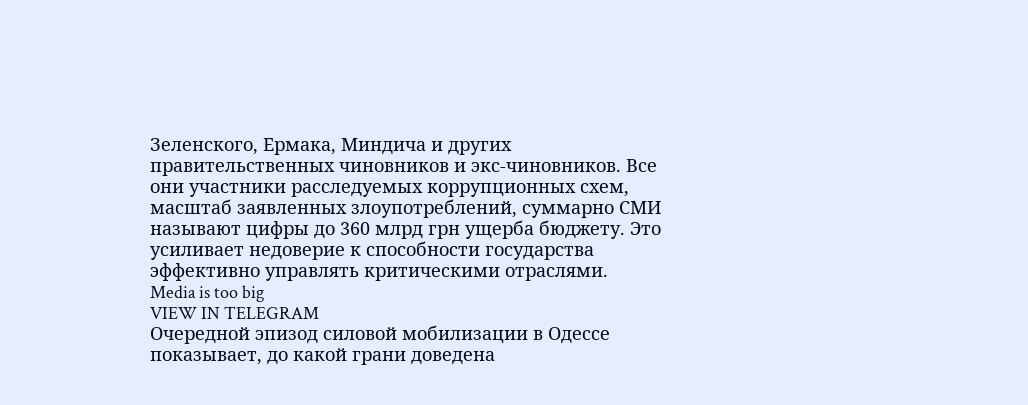Зеленского, Ермака, Миндича и других правительственных чиновников и экс-чиновников. Все они участники расследуемых коррупционных схем, масштаб заявленных злоупотреблений, суммарно СМИ называют цифры до 360 млрд грн ущерба бюджету. Это усиливает недоверие к способности государства эффективно управлять критическими отраслями.
Media is too big
VIEW IN TELEGRAM
Очередной эпизод силовой мобилизации в Одессе показывает, до какой грани доведена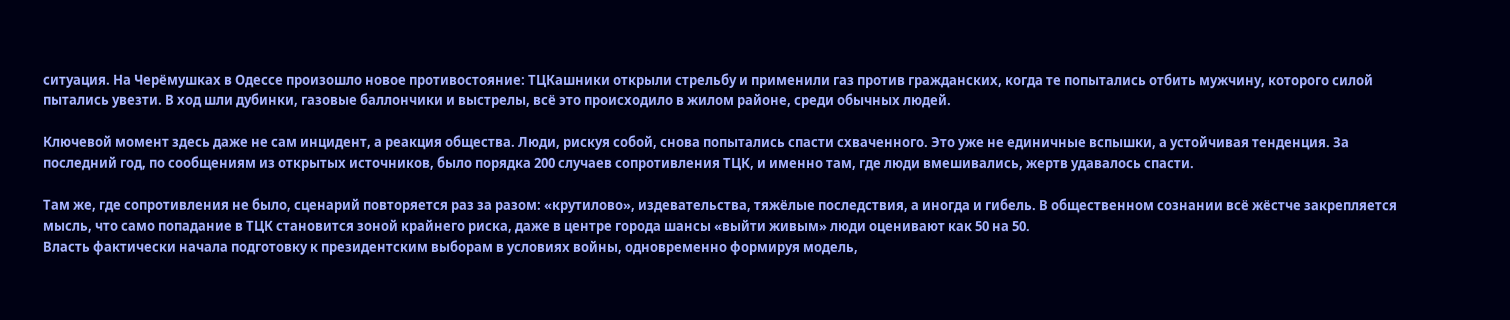ситуация. На Черёмушках в Одессе произошло новое противостояние: ТЦКашники открыли стрельбу и применили газ против гражданских, когда те попытались отбить мужчину, которого силой пытались увезти. В ход шли дубинки, газовые баллончики и выстрелы, всё это происходило в жилом районе, среди обычных людей.

Ключевой момент здесь даже не сам инцидент, а реакция общества. Люди, рискуя собой, снова попытались спасти схваченного. Это уже не единичные вспышки, а устойчивая тенденция. За последний год, по сообщениям из открытых источников, было порядка 200 случаев сопротивления ТЦК, и именно там, где люди вмешивались, жертв удавалось спасти.

Там же, где сопротивления не было, сценарий повторяется раз за разом: «крутилово», издевательства, тяжёлые последствия, а иногда и гибель. В общественном сознании всё жёстче закрепляется мысль, что само попадание в ТЦК становится зоной крайнего риска, даже в центре города шансы «выйти живым» люди оценивают как 50 на 50.
Власть фактически начала подготовку к президентским выборам в условиях войны, одновременно формируя модель,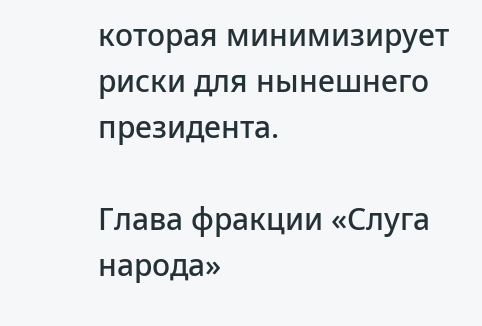которая минимизирует риски для нынешнего президента.

Глава фракции «Слуга народа»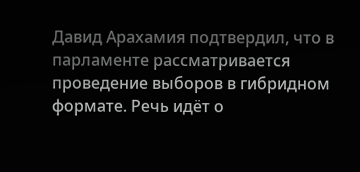Давид Арахамия подтвердил, что в парламенте рассматривается проведение выборов в гибридном формате. Речь идёт о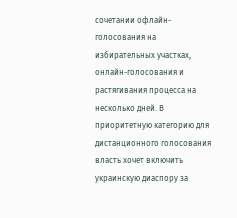сочетании офлайн-голосования на избирательных участках, онлайн-голосования и растягивания процесса на несколько дней. В приоритетную категорию для дистанционного голосования власть хочет включить украинскую диаспору за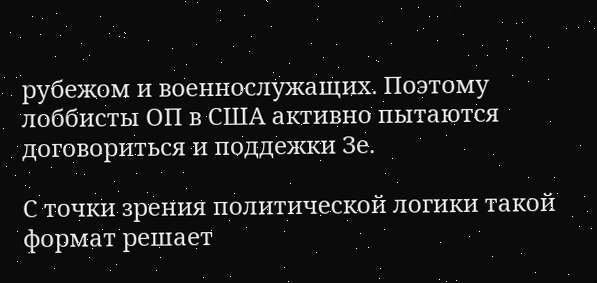рубежом и военнослужащих. Поэтому лоббисты ОП в США активно пытаются договориться и поддежки Зе.

С точки зрения политической логики такой формат решает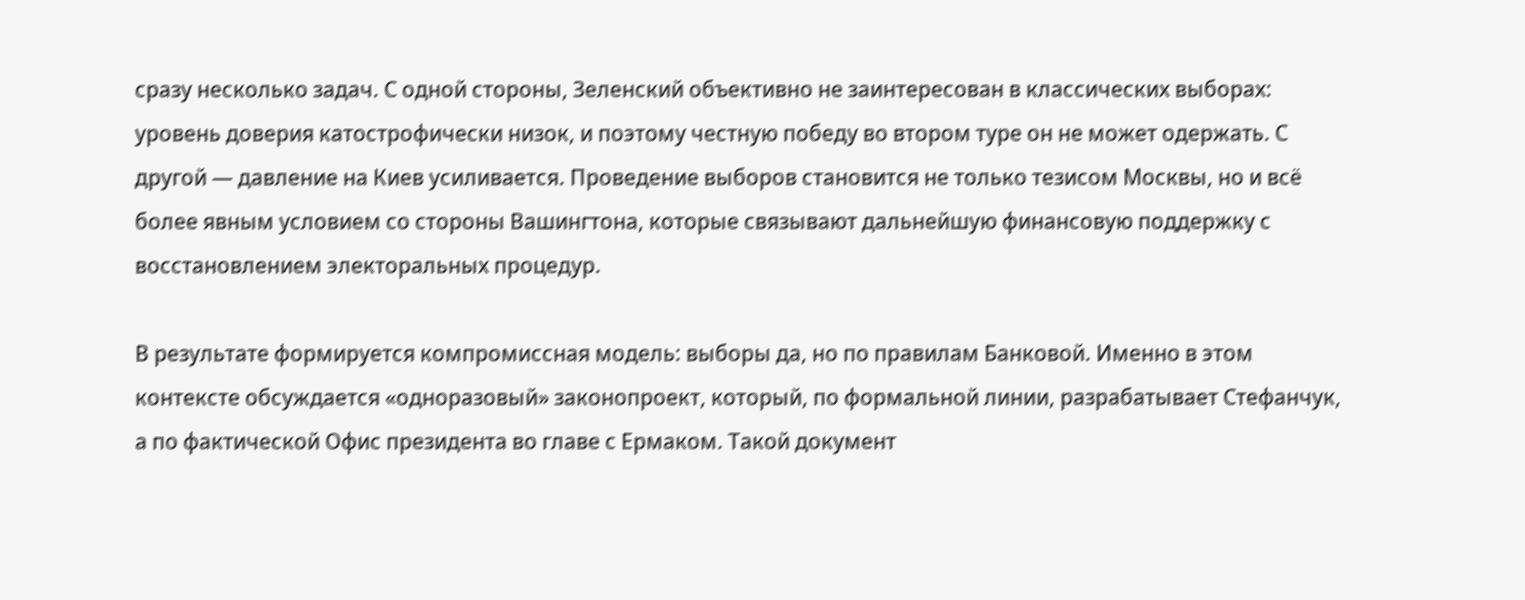сразу несколько задач. С одной стороны, Зеленский объективно не заинтересован в классических выборах: уровень доверия катострофически низок, и поэтому честную победу во втором туре он не может одержать. С другой — давление на Киев усиливается. Проведение выборов становится не только тезисом Москвы, но и всё более явным условием со стороны Вашингтона, которые связывают дальнейшую финансовую поддержку с восстановлением электоральных процедур.

В результате формируется компромиссная модель: выборы да, но по правилам Банковой. Именно в этом контексте обсуждается «одноразовый» законопроект, который, по формальной линии, разрабатывает Стефанчук, а по фактической Офис президента во главе с Ермаком. Такой документ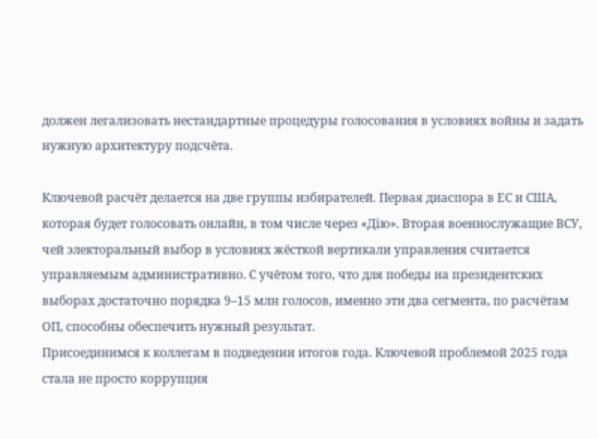должен легализовать нестандартные процедуры голосования в условиях войны и задать нужную архитектуру подсчёта.

Ключевой расчёт делается на две группы избирателей. Первая диаспора в ЕС и США, которая будет голосовать онлайн, в том числе через «Дiю». Вторая военнослужащие ВСУ, чей электоральный выбор в условиях жёсткой вертикали управления считается управляемым административно. С учётом того, что для победы на президентских выборах достаточно порядка 9–15 млн голосов, именно эти два сегмента, по расчётам ОП, способны обеспечить нужный результат.
Присоединимся к коллегам в подведении итогов года. Ключевой проблемой 2025 года стала не просто коррупция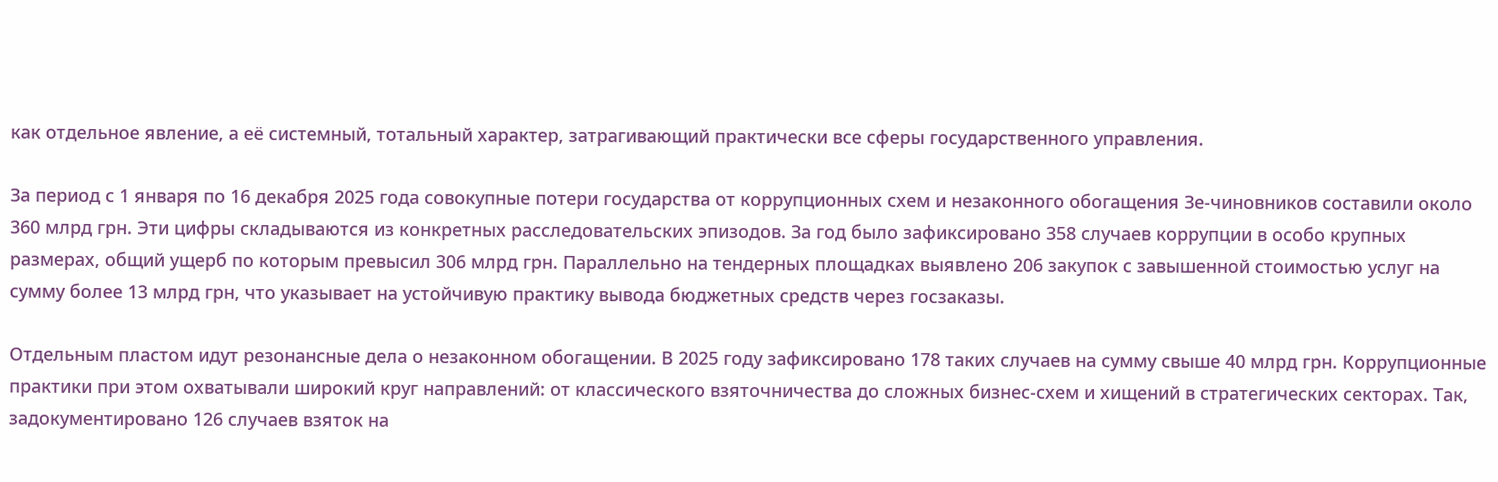как отдельное явление, а её системный, тотальный характер, затрагивающий практически все сферы государственного управления.

За период с 1 января по 16 декабря 2025 года совокупные потери государства от коррупционных схем и незаконного обогащения Зе-чиновников составили около 360 млрд грн. Эти цифры складываются из конкретных расследовательских эпизодов. За год было зафиксировано 358 случаев коррупции в особо крупных размерах, общий ущерб по которым превысил 306 млрд грн. Параллельно на тендерных площадках выявлено 206 закупок с завышенной стоимостью услуг на сумму более 13 млрд грн, что указывает на устойчивую практику вывода бюджетных средств через госзаказы.

Отдельным пластом идут резонансные дела о незаконном обогащении. В 2025 году зафиксировано 178 таких случаев на сумму свыше 40 млрд грн. Коррупционные практики при этом охватывали широкий круг направлений: от классического взяточничества до сложных бизнес-схем и хищений в стратегических секторах. Так, задокументировано 126 случаев взяток на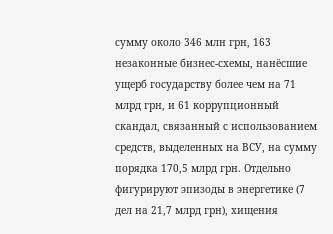сумму около 346 млн грн, 163 незаконные бизнес-схемы, нанёсшие ущерб государству более чем на 71 млрд грн, и 61 коррупционный скандал, связанный с использованием средств, выделенных на ВСУ, на сумму порядка 170,5 млрд грн. Отдельно фигурируют эпизоды в энергетике (7 дел на 21,7 млрд грн), хищения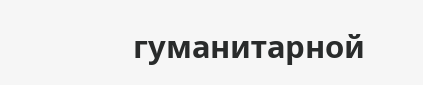гуманитарной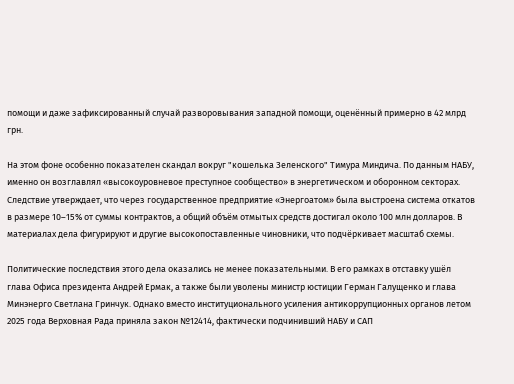помощи и даже зафиксированный случай разворовывания западной помощи, оценённый примерно в 42 млрд грн.

На этом фоне особенно показателен скандал вокруг "кошелька Зеленского" Тимура Миндича. По данным НАБУ, именно он возглавлял «высокоуровневое преступное сообщество» в энергетическом и оборонном секторах. Следствие утверждает, что через государственное предприятие «Энергоатом» была выстроена система откатов в размере 10–15% от суммы контрактов, а общий объём отмытых средств достигал около 100 млн долларов. В материалах дела фигурируют и другие высокопоставленные чиновники, что подчёркивает масштаб схемы.

Политические последствия этого дела оказались не менее показательными. В его рамках в отставку ушёл глава Офиса президента Андрей Ермак, а также были уволены министр юстиции Герман Галущенко и глава Минэнерго Светлана Гринчук. Однако вместо институционального усиления антикоррупционных органов летом 2025 года Верховная Рада приняла закон №12414, фактически подчинивший НАБУ и САП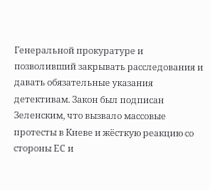Генеральной прокуратуре и позволивший закрывать расследования и давать обязательные указания детективам. Закон был подписан Зеленским, что вызвало массовые протесты в Киеве и жёсткую реакцию со стороны ЕС и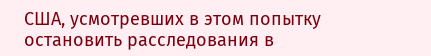США, усмотревших в этом попытку остановить расследования в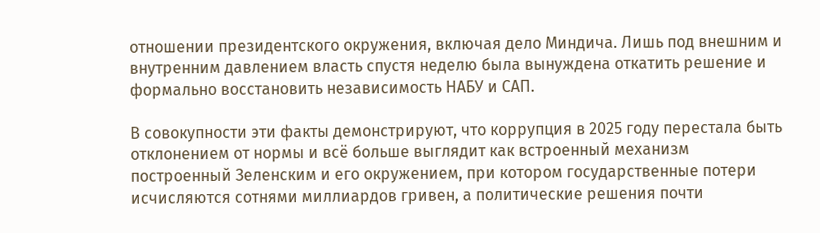отношении президентского окружения, включая дело Миндича. Лишь под внешним и внутренним давлением власть спустя неделю была вынуждена откатить решение и формально восстановить независимость НАБУ и САП.

В совокупности эти факты демонстрируют, что коррупция в 2025 году перестала быть отклонением от нормы и всё больше выглядит как встроенный механизм построенный Зеленским и его окружением, при котором государственные потери исчисляются сотнями миллиардов гривен, а политические решения почти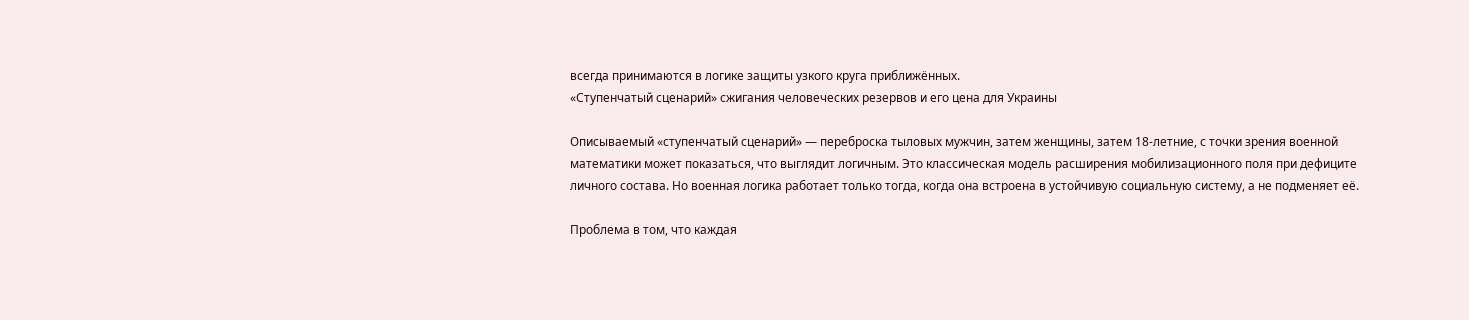всегда принимаются в логике защиты узкого круга приближённых.
«Ступенчатый сценарий» сжигания человеческих резервов и его цена для Украины

Описываемый «ступенчатый сценарий» — переброска тыловых мужчин, затем женщины, затем 18-летние, с точки зрения военной математики может показаться, что выглядит логичным. Это классическая модель расширения мобилизационного поля при дефиците личного состава. Но военная логика работает только тогда, когда она встроена в устойчивую социальную систему, а не подменяет её.

Проблема в том, что каждая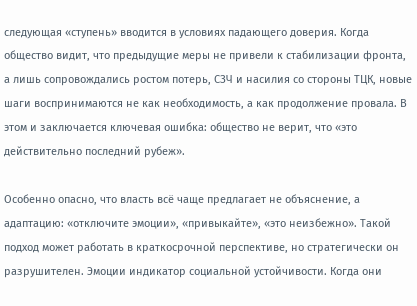следующая «ступень» вводится в условиях падающего доверия. Когда общество видит, что предыдущие меры не привели к стабилизации фронта, а лишь сопровождались ростом потерь, СЗЧ и насилия со стороны ТЦК, новые шаги воспринимаются не как необходимость, а как продолжение провала. В этом и заключается ключевая ошибка: общество не верит, что «это действительно последний рубеж».

Особенно опасно, что власть всё чаще предлагает не объяснение, а адаптацию: «отключите эмоции», «привыкайте», «это неизбежно». Такой подход может работать в краткосрочной перспективе, но стратегически он разрушителен. Эмоции индикатор социальной устойчивости. Когда они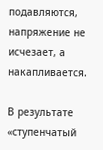подавляются, напряжение не исчезает, а накапливается.

В результате «ступенчатый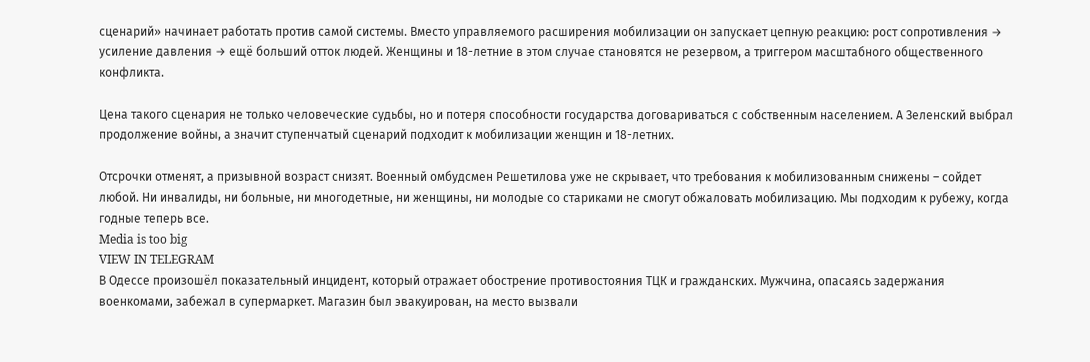сценарий» начинает работать против самой системы. Вместо управляемого расширения мобилизации он запускает цепную реакцию: рост сопротивления → усиление давления → ещё больший отток людей. Женщины и 18-летние в этом случае становятся не резервом, а триггером масштабного общественного конфликта.

Цена такого сценария не только человеческие судьбы, но и потеря способности государства договариваться с собственным населением. А Зеленский выбрал продолжение войны, а значит ступенчатый сценарий подходит к мобилизации женщин и 18-летних.

Отсрочки отменят, а призывной возраст снизят. Военный омбудсмен Решетилова уже не скрывает, что требования к мобилизованным снижены – сойдет любой. Ни инвалиды, ни больные, ни многодетные, ни женщины, ни молодые со стариками не смогут обжаловать мобилизацию. Мы подходим к рубежу, когда годные теперь все.
Media is too big
VIEW IN TELEGRAM
В Одессе произошёл показательный инцидент, который отражает обострение противостояния ТЦК и гражданских. Мужчина, опасаясь задержания военкомами, забежал в супермаркет. Магазин был эвакуирован, на место вызвали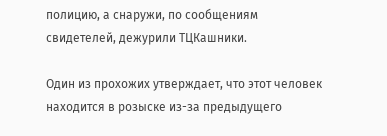полицию, а снаружи, по сообщениям свидетелей, дежурили ТЦКашники.

Один из прохожих утверждает, что этот человек находится в розыске из-за предыдущего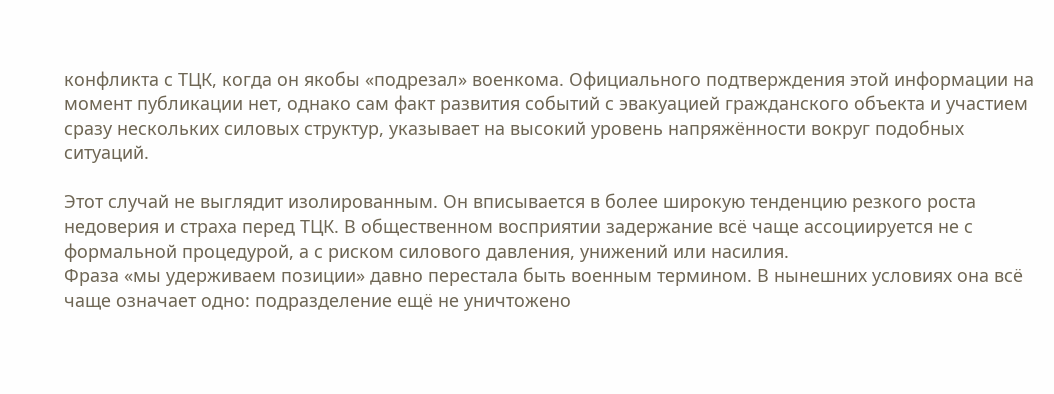конфликта с ТЦК, когда он якобы «подрезал» военкома. Официального подтверждения этой информации на момент публикации нет, однако сам факт развития событий с эвакуацией гражданского объекта и участием сразу нескольких силовых структур, указывает на высокий уровень напряжённости вокруг подобных ситуаций.

Этот случай не выглядит изолированным. Он вписывается в более широкую тенденцию резкого роста недоверия и страха перед ТЦК. В общественном восприятии задержание всё чаще ассоциируется не с формальной процедурой, а с риском силового давления, унижений или насилия.
Фраза «мы удерживаем позиции» давно перестала быть военным термином. В нынешних условиях она всё чаще означает одно: подразделение ещё не уничтожено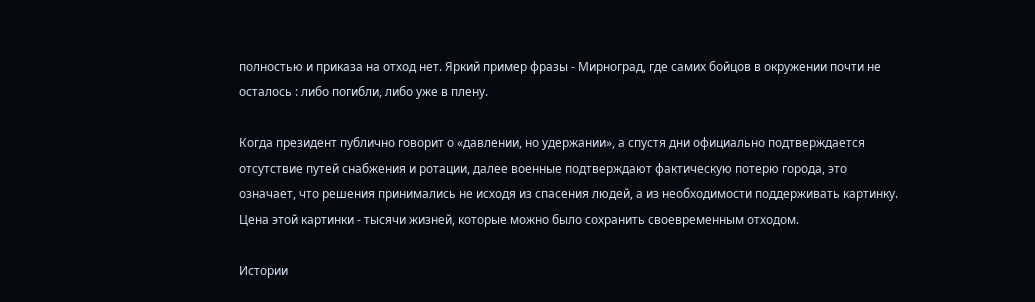полностью и приказа на отход нет. Яркий пример фразы - Мирноград, где самих бойцов в окружении почти не осталось : либо погибли, либо уже в плену.

Когда президент публично говорит о «давлении, но удержании», а спустя дни официально подтверждается отсутствие путей снабжения и ротации, далее военные подтверждают фактическую потерю города, это означает, что решения принимались не исходя из спасения людей, а из необходимости поддерживать картинку. Цена этой картинки - тысячи жизней, которые можно было сохранить своевременным отходом.

Истории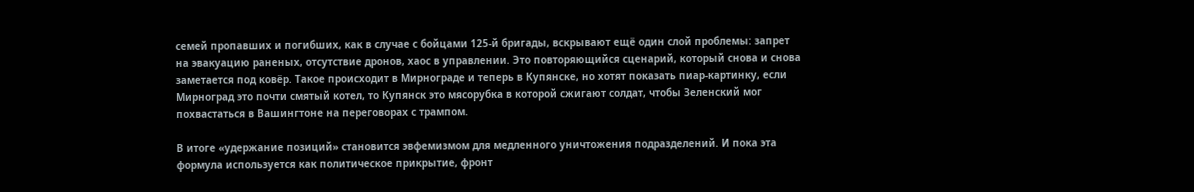семей пропавших и погибших, как в случае с бойцами 125-й бригады, вскрывают ещё один слой проблемы: запрет на эвакуацию раненых, отсутствие дронов, хаос в управлении. Это повторяющийся сценарий, который снова и снова заметается под ковёр. Такое происходит в Мирнограде и теперь в Купянске, но хотят показать пиар-картинку, если Мирноград это почти смятый котел, то Купянск это мясорубка в которой сжигают солдат, чтобы Зеленский мог похвастаться в Вашингтоне на переговорах с трампом.

В итоге «удержание позиций» становится эвфемизмом для медленного уничтожения подразделений. И пока эта формула используется как политическое прикрытие, фронт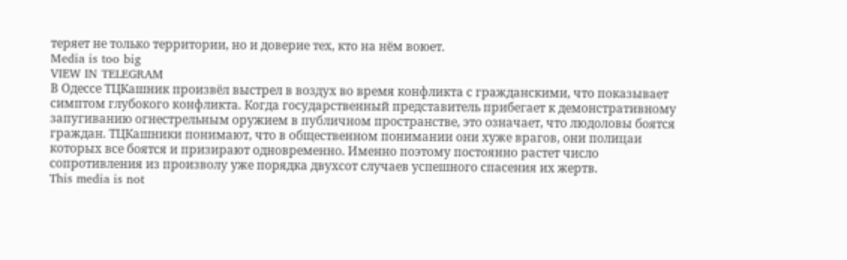теряет не только территории, но и доверие тех, кто на нём воюет.
Media is too big
VIEW IN TELEGRAM
В Одессе ТЦКашник произвёл выстрел в воздух во время конфликта с гражданскими, что показывает симптом глубокого конфликта. Когда государственный представитель прибегает к демонстративному запугиванию огнестрельным оружием в публичном пространстве, это означает, что людоловы боятся граждан. ТЦКашники понимают, что в общественном понимании они хуже врагов, они полицаи которых все боятся и призирают одновременно. Именно поэтому постоянно растет число сопротивления из произволу уже порядка двухсот случаев успешного спасения их жертв.
This media is not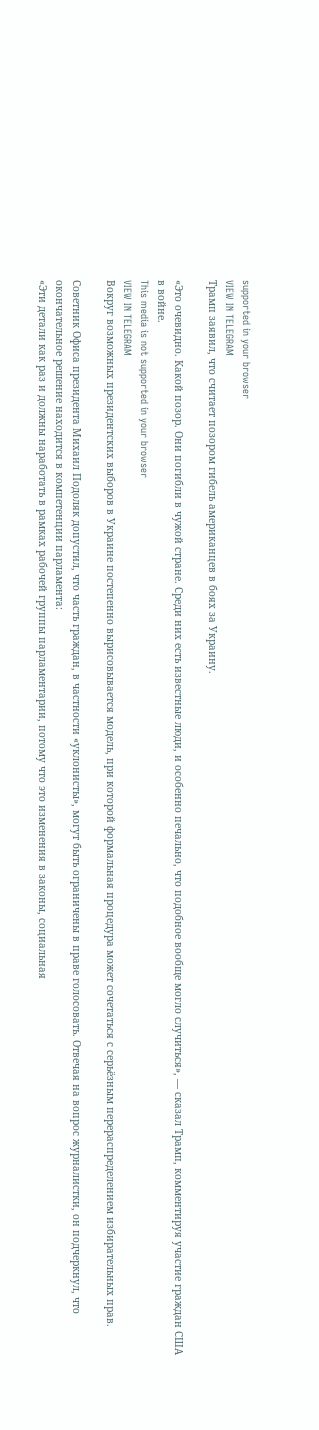supported in your browser
VIEW IN TELEGRAM
Трамп заявил, что считает позором гибель американцев в боях за Украину.

«Это очевидно. Какой позор. Они погибли в чужой стране. Среди них есть известные люди, и особенно печально, что подобное вообще могло случиться», — сказал Трамп, комментируя участие граждан США в войне.
This media is not supported in your browser
VIEW IN TELEGRAM
Вокруг возможных президентских выборов в Украине постепенно вырисовывается модель, при которой формальная процедура может сочетаться с серьёзным перераспределением избирательных прав.

Советник Офиса президента Михаил Подоляк допустил, что часть граждан, в частности «уклонисты», могут быть ограничены в праве голосовать. Отвечая на вопрос журналистки, он подчеркнул, что окончательное решение находится в компетенции парламента:
«Эти детали как раз и должны наработать в рамках рабочей группы парламентарии, потому что это изменения в законы, социальная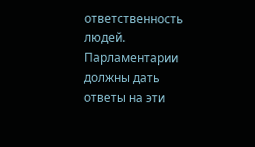ответственность людей. Парламентарии должны дать ответы на эти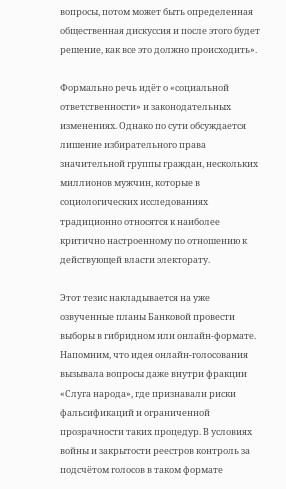вопросы, потом может быть определенная общественная дискуссия и после этого будет решение, как все это должно происходить».

Формально речь идёт о «социальной ответственности» и законодательных изменениях. Однако по сути обсуждается лишение избирательного права значительной группы граждан, нескольких миллионов мужчин, которые в социологических исследованиях традиционно относятся к наиболее критично настроенному по отношению к действующей власти электорату.

Этот тезис накладывается на уже озвученные планы Банковой провести выборы в гибридном или онлайн-формате. Напомним, что идея онлайн-голосования вызывала вопросы даже внутри фракции «Слуга народа», где признавали риски фальсификаций и ограниченной прозрачности таких процедур. В условиях войны и закрытости реестров контроль за подсчётом голосов в таком формате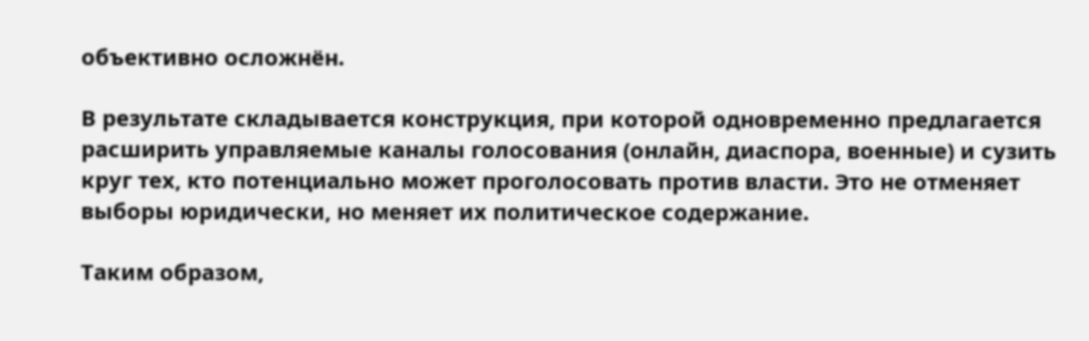объективно осложнён.

В результате складывается конструкция, при которой одновременно предлагается расширить управляемые каналы голосования (онлайн, диаспора, военные) и сузить круг тех, кто потенциально может проголосовать против власти. Это не отменяет выборы юридически, но меняет их политическое содержание.

Таким образом,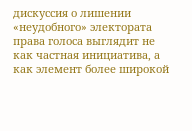дискуссия о лишении «неудобного» электората права голоса выглядит не как частная инициатива, а как элемент более широкой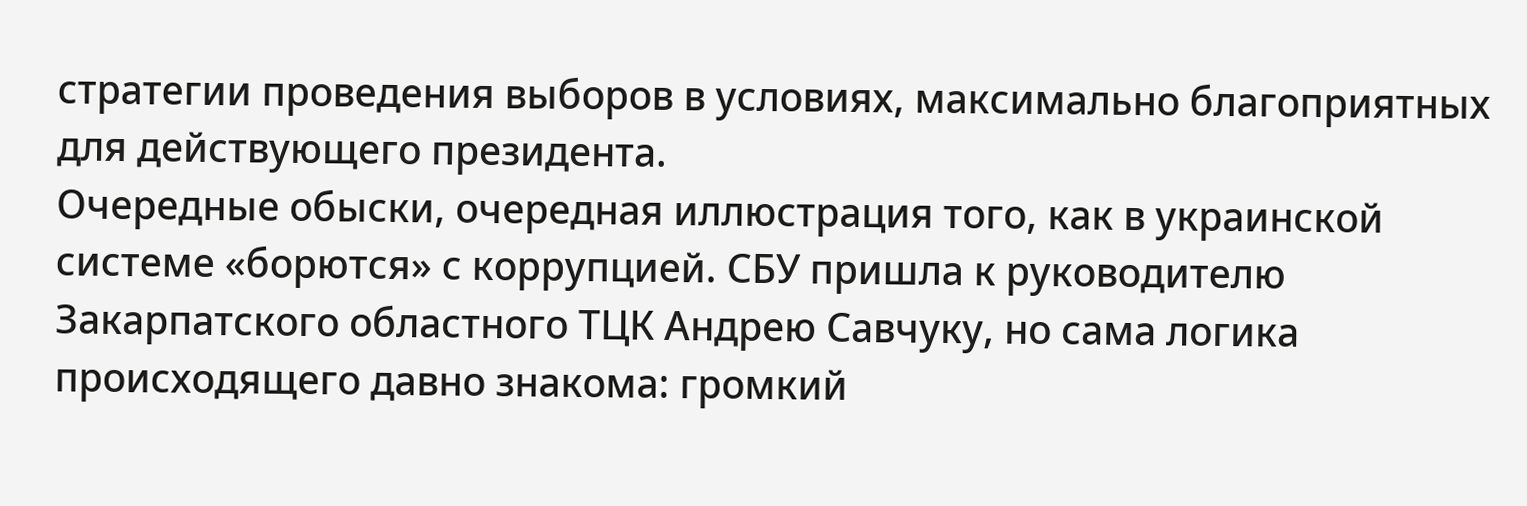стратегии проведения выборов в условиях, максимально благоприятных для действующего президента.
Очередные обыски, очередная иллюстрация того, как в украинской системе «борются» с коррупцией. СБУ пришла к руководителю Закарпатского областного ТЦК Андрею Савчуку, но сама логика происходящего давно знакома: громкий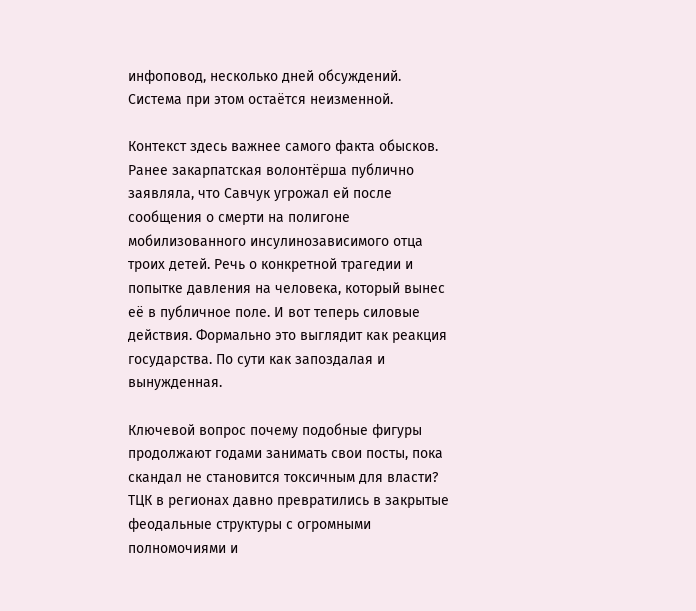инфоповод, несколько дней обсуждений. Система при этом остаётся неизменной.

Контекст здесь важнее самого факта обысков. Ранее закарпатская волонтёрша публично заявляла, что Савчук угрожал ей после сообщения о смерти на полигоне мобилизованного инсулинозависимого отца троих детей. Речь о конкретной трагедии и попытке давления на человека, который вынес её в публичное поле. И вот теперь силовые действия. Формально это выглядит как реакция государства. По сути как запоздалая и вынужденная.

Ключевой вопрос почему подобные фигуры продолжают годами занимать свои посты, пока скандал не становится токсичным для власти? ТЦК в регионах давно превратились в закрытые феодальные структуры с огромными полномочиями и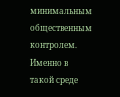минимальным общественным контролем. Именно в такой среде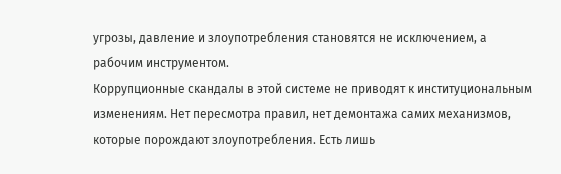угрозы, давление и злоупотребления становятся не исключением, а рабочим инструментом.
Коррупционные скандалы в этой системе не приводят к институциональным изменениям. Нет пересмотра правил, нет демонтажа самих механизмов, которые порождают злоупотребления. Есть лишь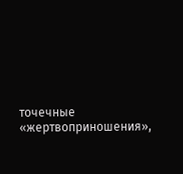точечные «жертвоприношения»,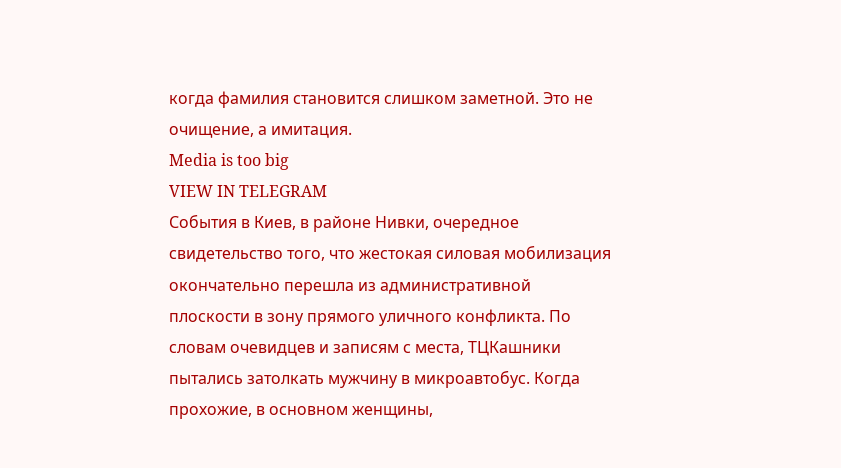когда фамилия становится слишком заметной. Это не очищение, а имитация.
Media is too big
VIEW IN TELEGRAM
События в Киев, в районе Нивки, очередное свидетельство того, что жестокая силовая мобилизация окончательно перешла из административной плоскости в зону прямого уличного конфликта. По словам очевидцев и записям с места, ТЦКашники пытались затолкать мужчину в микроавтобус. Когда прохожие, в основном женщины,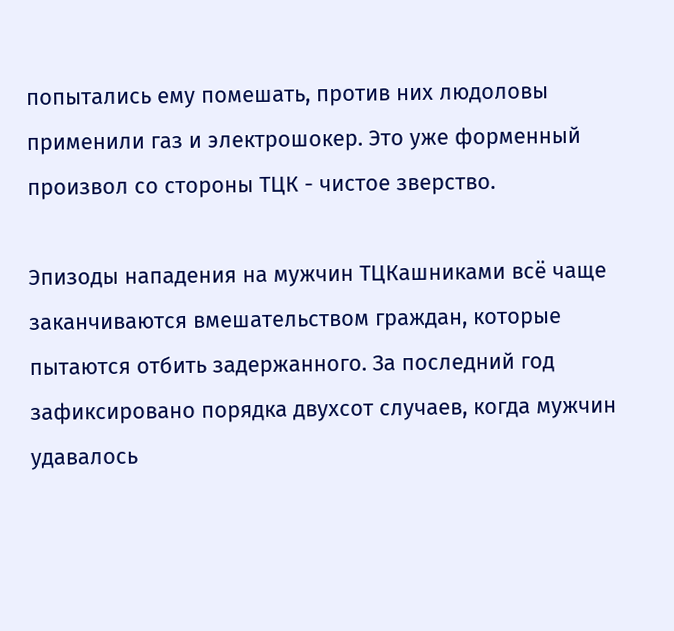попытались ему помешать, против них людоловы применили газ и электрошокер. Это уже форменный произвол со стороны ТЦК - чистое зверство.

Эпизоды нападения на мужчин ТЦКашниками всё чаще заканчиваются вмешательством граждан, которые пытаются отбить задержанного. За последний год зафиксировано порядка двухсот случаев, когда мужчин удавалось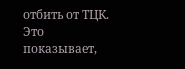отбить от ТЦК. Это показывает,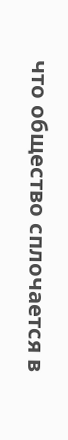что общество сплочается в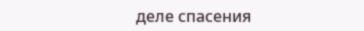деле спасения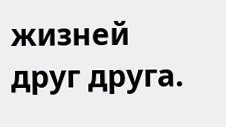жизней друг друга.